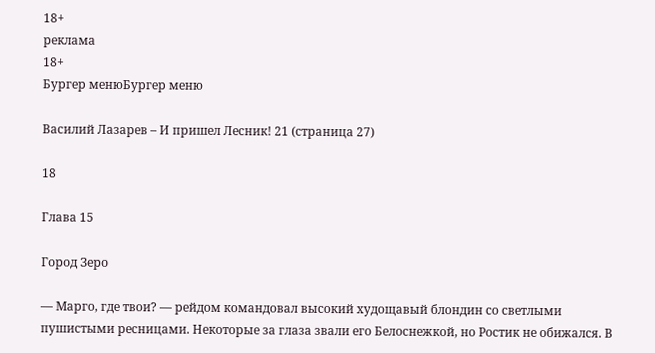18+
реклама
18+
Бургер менюБургер меню

Василий Лазарев – И пришел Лесник! 21 (страница 27)

18

Глава 15

Город Зеро

— Марго, где твои? — рейдом командовал высокий худощавый блондин со светлыми пушистыми ресницами. Некоторые за глаза звали его Белоснежкой, но Ростик не обижался. В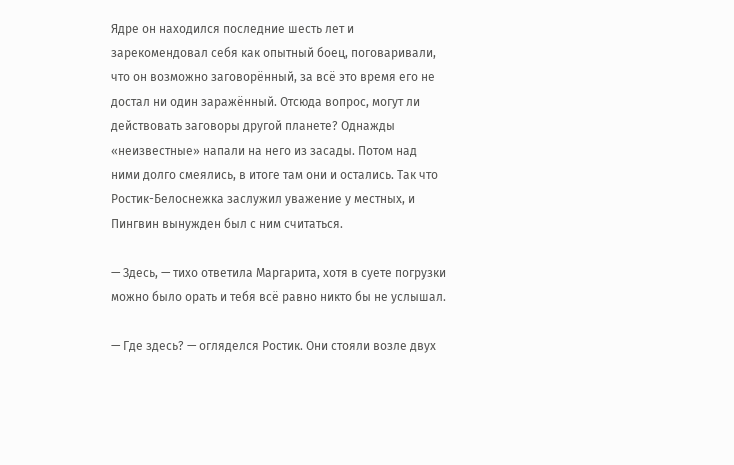Ядре он находился последние шесть лет и зарекомендовал себя как опытный боец, поговаривали, что он возможно заговорённый, за всё это время его не достал ни один заражённый. Отсюда вопрос, могут ли действовать заговоры другой планете? Однажды «неизвестные» напали на него из засады. Потом над ними долго смеялись, в итоге там они и остались. Так что Ростик-Белоснежка заслужил уважение у местных, и Пингвин вынужден был с ним считаться.

— Здесь, — тихо ответила Маргарита, хотя в суете погрузки можно было орать и тебя всё равно никто бы не услышал.

— Где здесь? — огляделся Ростик. Они стояли возле двух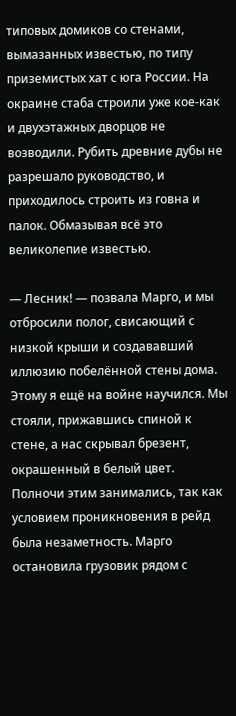типовых домиков со стенами, вымазанных известью, по типу приземистых хат с юга России. На окраине стаба строили уже кое-как и двухэтажных дворцов не возводили. Рубить древние дубы не разрешало руководство, и приходилось строить из говна и палок. Обмазывая всё это великолепие известью.

— Лесник! — позвала Марго, и мы отбросили полог, свисающий с низкой крыши и создававший иллюзию побелённой стены дома. Этому я ещё на войне научился. Мы стояли, прижавшись спиной к стене, а нас скрывал брезент, окрашенный в белый цвет. Полночи этим занимались, так как условием проникновения в рейд была незаметность. Марго остановила грузовик рядом с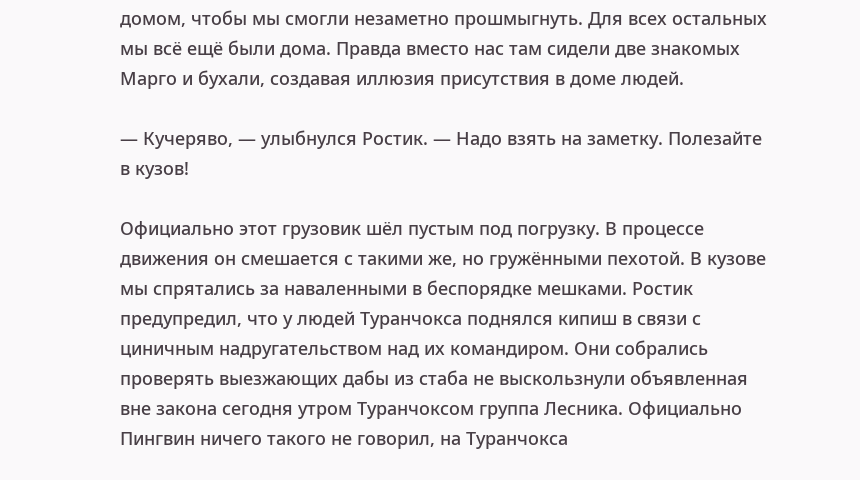домом, чтобы мы смогли незаметно прошмыгнуть. Для всех остальных мы всё ещё были дома. Правда вместо нас там сидели две знакомых Марго и бухали, создавая иллюзия присутствия в доме людей.

— Кучеряво, — улыбнулся Ростик. — Надо взять на заметку. Полезайте в кузов!

Официально этот грузовик шёл пустым под погрузку. В процессе движения он смешается с такими же, но гружёнными пехотой. В кузове мы спрятались за наваленными в беспорядке мешками. Ростик предупредил, что у людей Туранчокса поднялся кипиш в связи с циничным надругательством над их командиром. Они собрались проверять выезжающих дабы из стаба не выскользнули объявленная вне закона сегодня утром Туранчоксом группа Лесника. Официально Пингвин ничего такого не говорил, на Туранчокса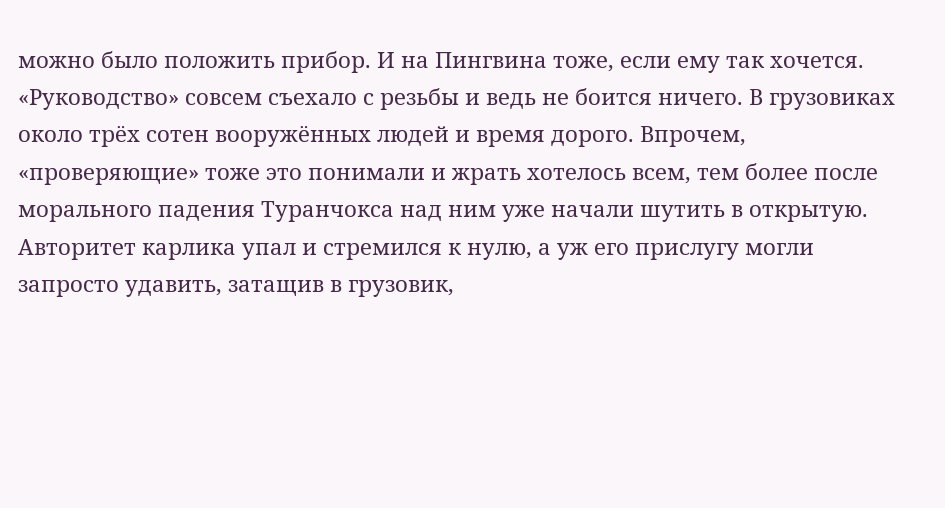можно было положить прибор. И на Пингвина тоже, если ему так хочется. «Руководство» совсем съехало с резьбы и ведь не боится ничего. В грузовиках около трёх сотен вооружённых людей и время дорого. Впрочем, «проверяющие» тоже это понимали и жрать хотелось всем, тем более после морального падения Туранчокса над ним уже начали шутить в открытую. Авторитет карлика упал и стремился к нулю, а уж его прислугу могли запросто удавить, затащив в грузовик,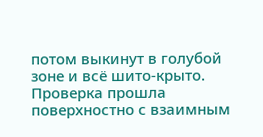потом выкинут в голубой зоне и всё шито-крыто. Проверка прошла поверхностно с взаимным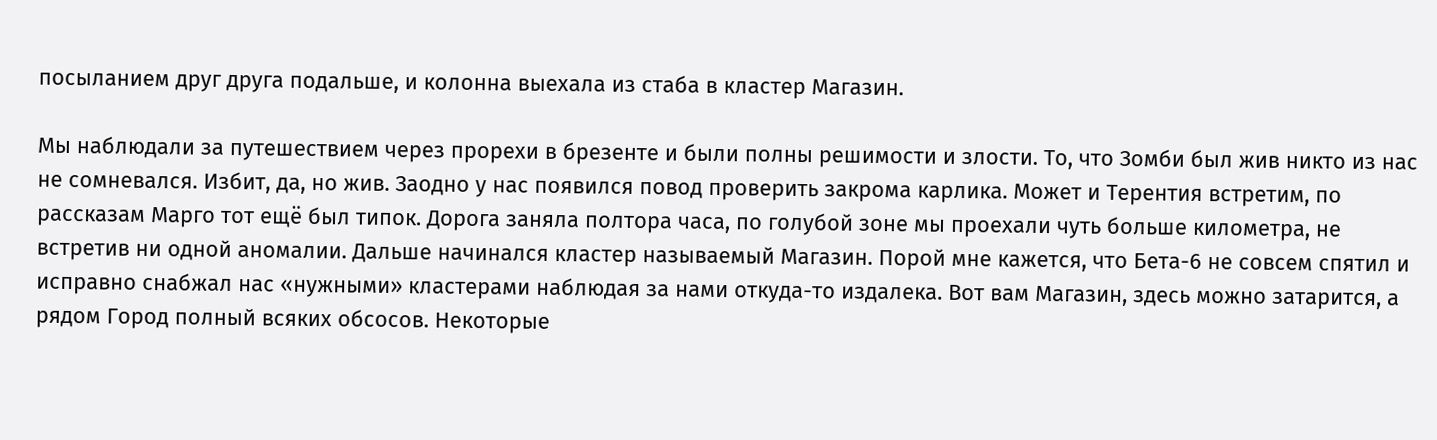посыланием друг друга подальше, и колонна выехала из стаба в кластер Магазин.

Мы наблюдали за путешествием через прорехи в брезенте и были полны решимости и злости. То, что Зомби был жив никто из нас не сомневался. Избит, да, но жив. Заодно у нас появился повод проверить закрома карлика. Может и Терентия встретим, по рассказам Марго тот ещё был типок. Дорога заняла полтора часа, по голубой зоне мы проехали чуть больше километра, не встретив ни одной аномалии. Дальше начинался кластер называемый Магазин. Порой мне кажется, что Бета-6 не совсем спятил и исправно снабжал нас «нужными» кластерами наблюдая за нами откуда-то издалека. Вот вам Магазин, здесь можно затарится, а рядом Город полный всяких обсосов. Некоторые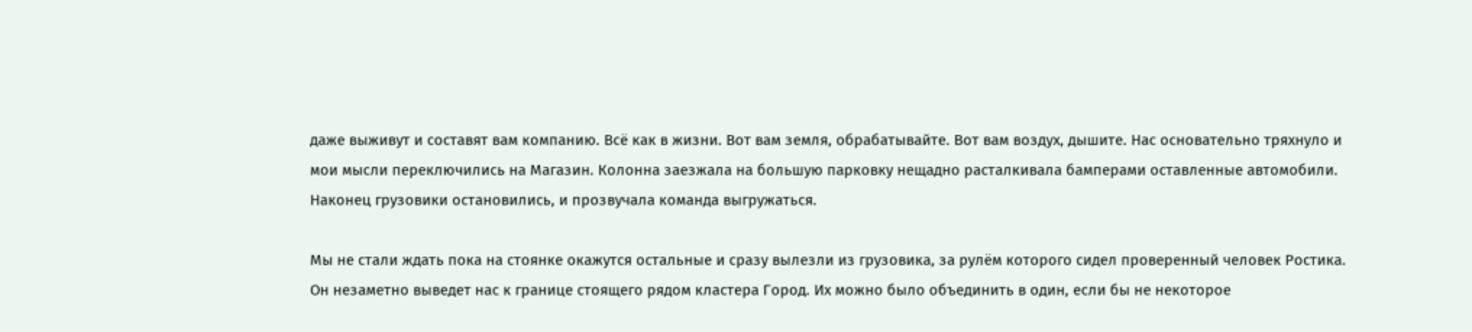даже выживут и составят вам компанию. Всё как в жизни. Вот вам земля, обрабатывайте. Вот вам воздух, дышите. Нас основательно тряхнуло и мои мысли переключились на Магазин. Колонна заезжала на большую парковку нещадно расталкивала бамперами оставленные автомобили. Наконец грузовики остановились, и прозвучала команда выгружаться.

Мы не стали ждать пока на стоянке окажутся остальные и сразу вылезли из грузовика, за рулём которого сидел проверенный человек Ростика. Он незаметно выведет нас к границе стоящего рядом кластера Город. Их можно было объединить в один, если бы не некоторое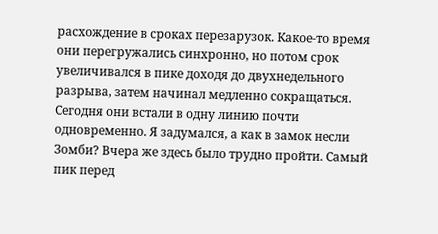расхождение в сроках перезарузок. Какое-то время они перегружались синхронно, но потом срок увеличивался в пике доходя до двухнедельного разрыва, затем начинал медленно сокращаться. Сегодня они встали в одну линию почти одновременно. Я задумался, а как в замок несли Зомби? Вчера же здесь было трудно пройти. Самый пик перед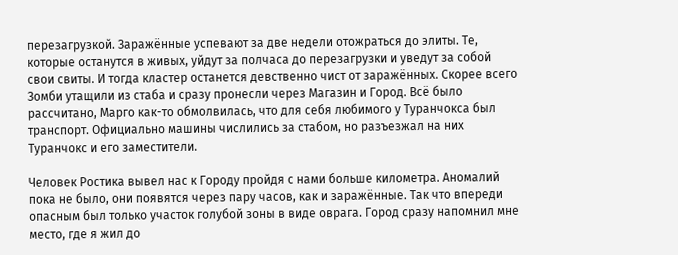перезагрузкой. Заражённые успевают за две недели отожраться до элиты. Те, которые останутся в живых, уйдут за полчаса до перезагрузки и уведут за собой свои свиты. И тогда кластер останется девственно чист от заражённых. Скорее всего Зомби утащили из стаба и сразу пронесли через Магазин и Город. Всё было рассчитано, Марго как-то обмолвилась, что для себя любимого у Туранчокса был транспорт. Официально машины числились за стабом, но разъезжал на них Туранчокс и его заместители.

Человек Ростика вывел нас к Городу пройдя с нами больше километра. Аномалий пока не было, они появятся через пару часов, как и заражённые. Так что впереди опасным был только участок голубой зоны в виде оврага. Город сразу напомнил мне место, где я жил до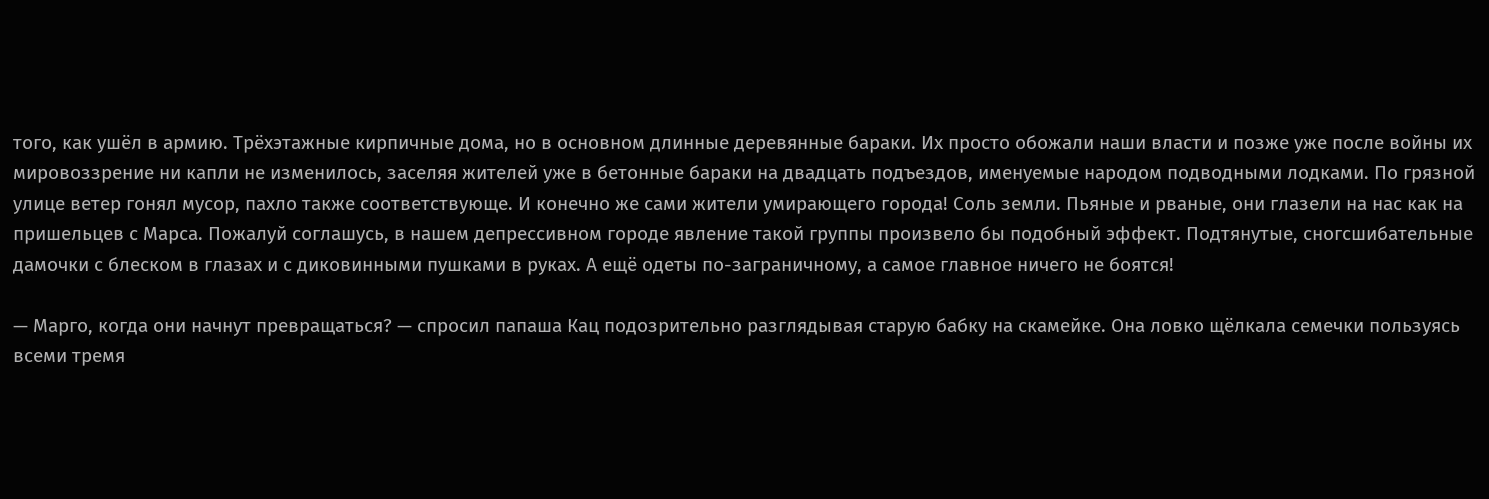того, как ушёл в армию. Трёхэтажные кирпичные дома, но в основном длинные деревянные бараки. Их просто обожали наши власти и позже уже после войны их мировоззрение ни капли не изменилось, заселяя жителей уже в бетонные бараки на двадцать подъездов, именуемые народом подводными лодками. По грязной улице ветер гонял мусор, пахло также соответствующе. И конечно же сами жители умирающего города! Соль земли. Пьяные и рваные, они глазели на нас как на пришельцев с Марса. Пожалуй соглашусь, в нашем депрессивном городе явление такой группы произвело бы подобный эффект. Подтянутые, сногсшибательные дамочки с блеском в глазах и с диковинными пушками в руках. А ещё одеты по-заграничному, а самое главное ничего не боятся!

— Марго, когда они начнут превращаться? — спросил папаша Кац подозрительно разглядывая старую бабку на скамейке. Она ловко щёлкала семечки пользуясь всеми тремя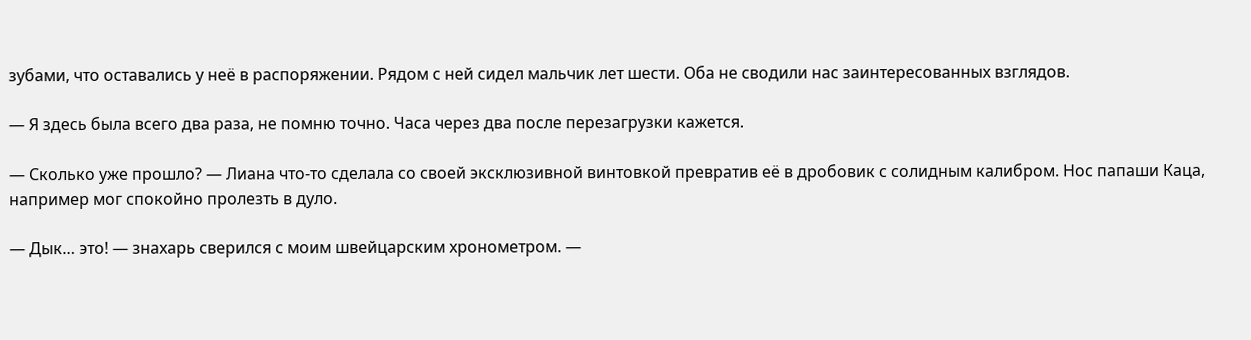зубами, что оставались у неё в распоряжении. Рядом с ней сидел мальчик лет шести. Оба не сводили нас заинтересованных взглядов.

— Я здесь была всего два раза, не помню точно. Часа через два после перезагрузки кажется.

— Сколько уже прошло? — Лиана что-то сделала со своей эксклюзивной винтовкой превратив её в дробовик с солидным калибром. Нос папаши Каца, например мог спокойно пролезть в дуло.

— Дык… это! — знахарь сверился с моим швейцарским хронометром. —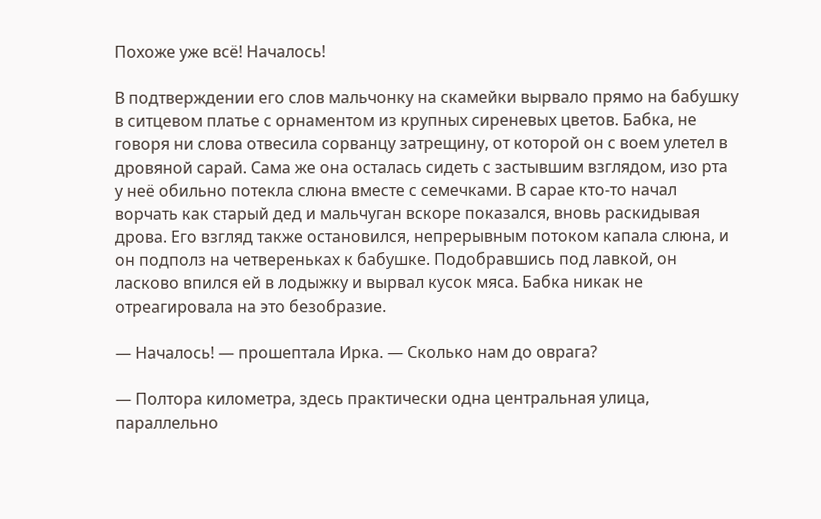Похоже уже всё! Началось!

В подтверждении его слов мальчонку на скамейки вырвало прямо на бабушку в ситцевом платье с орнаментом из крупных сиреневых цветов. Бабка, не говоря ни слова отвесила сорванцу затрещину, от которой он с воем улетел в дровяной сарай. Сама же она осталась сидеть с застывшим взглядом, изо рта у неё обильно потекла слюна вместе с семечками. В сарае кто-то начал ворчать как старый дед и мальчуган вскоре показался, вновь раскидывая дрова. Его взгляд также остановился, непрерывным потоком капала слюна, и он подполз на четвереньках к бабушке. Подобравшись под лавкой, он ласково впился ей в лодыжку и вырвал кусок мяса. Бабка никак не отреагировала на это безобразие.

— Началось! — прошептала Ирка. — Сколько нам до оврага?

— Полтора километра, здесь практически одна центральная улица, параллельно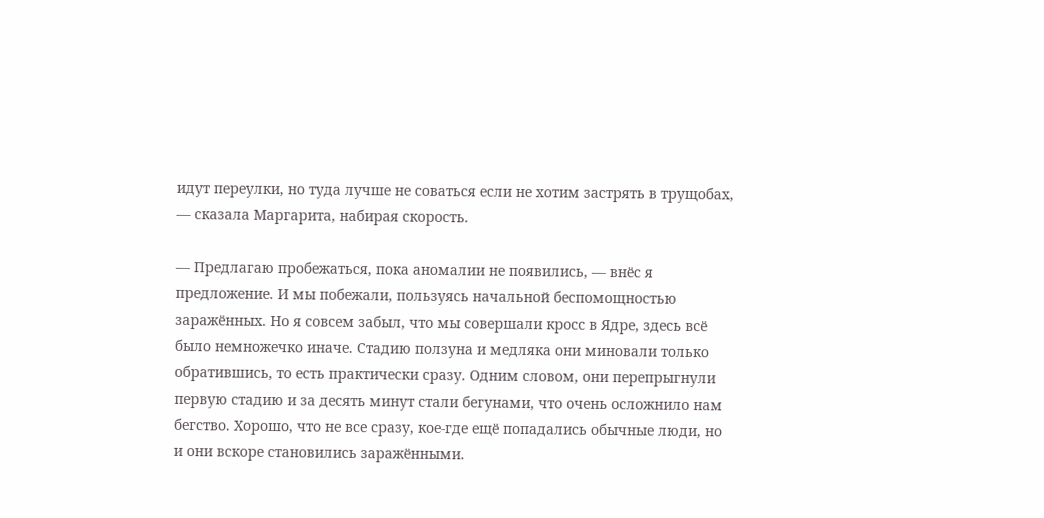идут переулки, но туда лучше не соваться если не хотим застрять в трущобах, — сказала Маргарита, набирая скорость.

— Предлагаю пробежаться, пока аномалии не появились, — внёс я предложение. И мы побежали, пользуясь начальной беспомощностью заражённых. Но я совсем забыл, что мы совершали кросс в Ядре, здесь всё было немножечко иначе. Стадию ползуна и медляка они миновали только обратившись, то есть практически сразу. Одним словом, они перепрыгнули первую стадию и за десять минут стали бегунами, что очень осложнило нам бегство. Хорошо, что не все сразу, кое-где ещё попадались обычные люди, но и они вскоре становились заражёнными.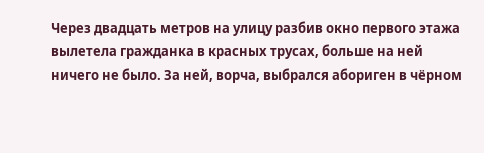Через двадцать метров на улицу разбив окно первого этажа вылетела гражданка в красных трусах, больше на ней ничего не было. За ней, ворча, выбрался абориген в чёрном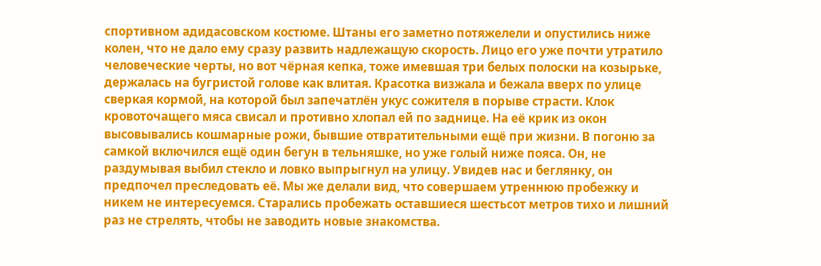спортивном адидасовском костюме. Штаны его заметно потяжелели и опустились ниже колен, что не дало ему сразу развить надлежащую скорость. Лицо его уже почти утратило человеческие черты, но вот чёрная кепка, тоже имевшая три белых полоски на козырьке, держалась на бугристой голове как влитая. Красотка визжала и бежала вверх по улице сверкая кормой, на которой был запечатлён укус сожителя в порыве страсти. Клок кровоточащего мяса свисал и противно хлопал ей по заднице. На её крик из окон высовывались кошмарные рожи, бывшие отвратительными ещё при жизни. В погоню за самкой включился ещё один бегун в тельняшке, но уже голый ниже пояса. Он, не раздумывая выбил стекло и ловко выпрыгнул на улицу. Увидев нас и беглянку, он предпочел преследовать её. Мы же делали вид, что совершаем утреннюю пробежку и никем не интересуемся. Старались пробежать оставшиеся шестьсот метров тихо и лишний раз не стрелять, чтобы не заводить новые знакомства.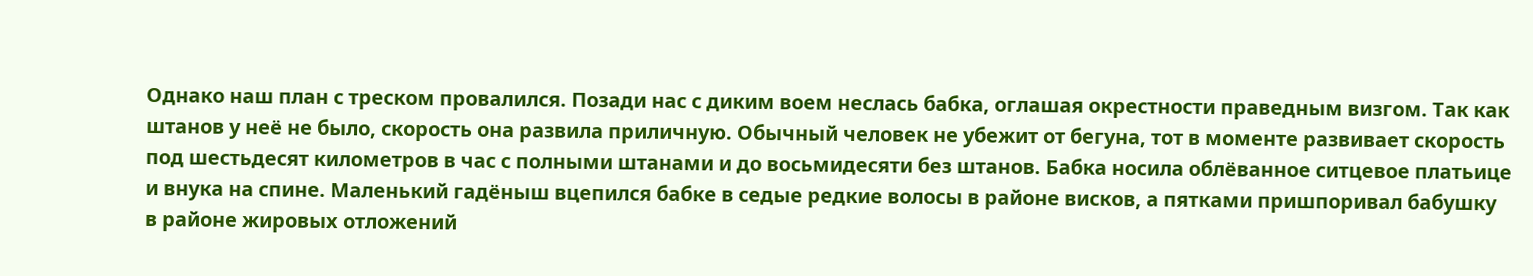Однако наш план с треском провалился. Позади нас с диким воем неслась бабка, оглашая окрестности праведным визгом. Так как штанов у неё не было, скорость она развила приличную. Обычный человек не убежит от бегуна, тот в моменте развивает скорость под шестьдесят километров в час с полными штанами и до восьмидесяти без штанов. Бабка носила облёванное ситцевое платьице и внука на спине. Маленький гадёныш вцепился бабке в седые редкие волосы в районе висков, а пятками пришпоривал бабушку в районе жировых отложений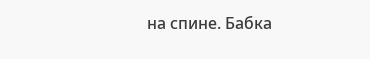на спине. Бабка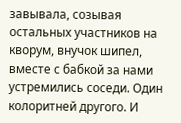завывала, созывая остальных участников на кворум, внучок шипел, вместе с бабкой за нами устремились соседи. Один колоритней другого. И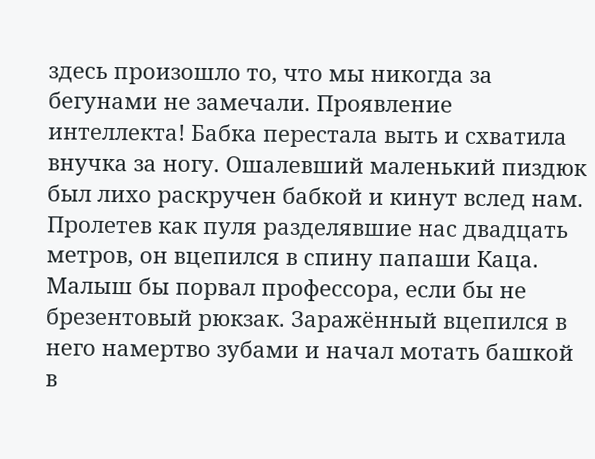здесь произошло то, что мы никогда за бегунами не замечали. Проявление интеллекта! Бабка перестала выть и схватила внучка за ногу. Ошалевший маленький пиздюк был лихо раскручен бабкой и кинут вслед нам. Пролетев как пуля разделявшие нас двадцать метров, он вцепился в спину папаши Каца. Малыш бы порвал профессора, если бы не брезентовый рюкзак. Заражённый вцепился в него намертво зубами и начал мотать башкой в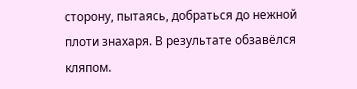сторону, пытаясь, добраться до нежной плоти знахаря. В результате обзавёлся кляпом.